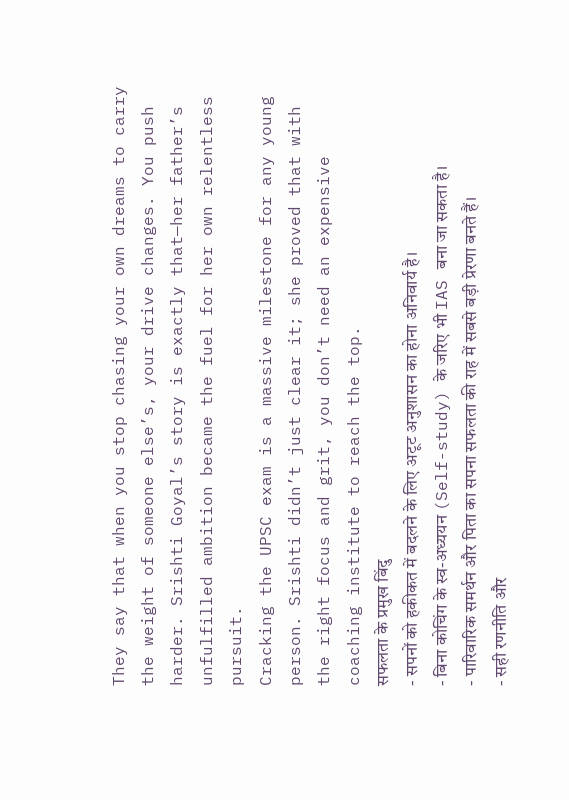They say that when you stop chasing your own dreams to carry the weight of someone else’s, your drive changes. You push harder. Srishti Goyal’s story is exactly that—her father’s unfulfilled ambition became the fuel for her own relentless pursuit.
Cracking the UPSC exam is a massive milestone for any young person. Srishti didn’t just clear it; she proved that with the right focus and grit, you don’t need an expensive coaching institute to reach the top.
सफलता के प्रमुख बिंदु
- सपनों को हकीकत में बदलने के लिए अटूट अनुशासन का होना अनिवार्य है।
- बिना कोचिंग के स्व-अध्ययन (Self-study) के जरिए भी IAS बना जा सकता है।
- पारिवारिक समर्थन और पिता का सपना सफलता की राह में सबसे बड़ी प्रेरणा बनते हैं।
- सही रणनीति और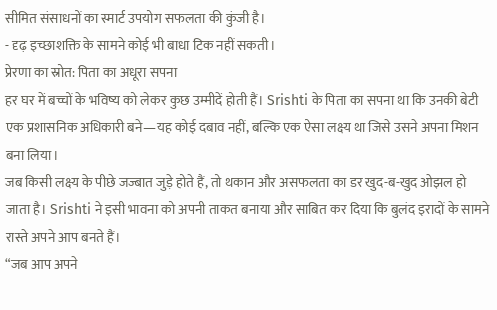सीमित संसाधनों का स्मार्ट उपयोग सफलता की कुंजी है।
- दृढ़ इच्छाशक्ति के सामने कोई भी बाधा टिक नहीं सकती।
प्रेरणा का स्रोत: पिता का अधूरा सपना
हर घर में बच्चों के भविष्य को लेकर कुछ उम्मीदें होती हैं। Srishti के पिता का सपना था कि उनकी बेटी एक प्रशासनिक अधिकारी बने—यह कोई दबाव नहीं, बल्कि एक ऐसा लक्ष्य था जिसे उसने अपना मिशन बना लिया।
जब किसी लक्ष्य के पीछे जज्बात जुड़े होते हैं, तो थकान और असफलता का डर खुद-ब-खुद ओझल हो जाता है। Srishti ने इसी भावना को अपनी ताकत बनाया और साबित कर दिया कि बुलंद इरादों के सामने रास्ते अपने आप बनते हैं।
“जब आप अपने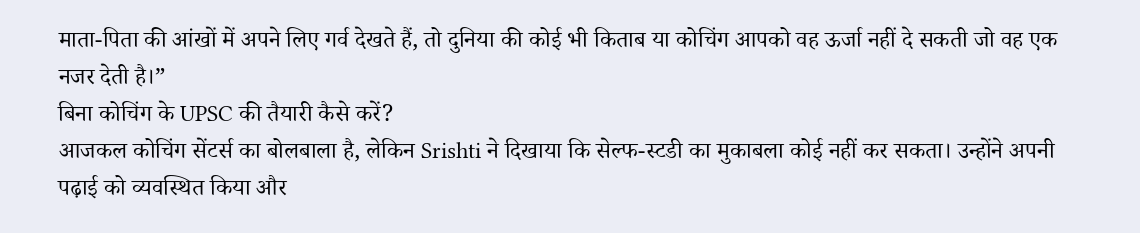माता-पिता की आंखों में अपने लिए गर्व देखते हैं, तो दुनिया की कोई भी किताब या कोचिंग आपको वह ऊर्जा नहीं दे सकती जो वह एक नजर देती है।”
बिना कोचिंग के UPSC की तैयारी कैसे करें?
आजकल कोचिंग सेंटर्स का बोलबाला है, लेकिन Srishti ने दिखाया कि सेल्फ-स्टडी का मुकाबला कोई नहीं कर सकता। उन्होंने अपनी पढ़ाई को व्यवस्थित किया और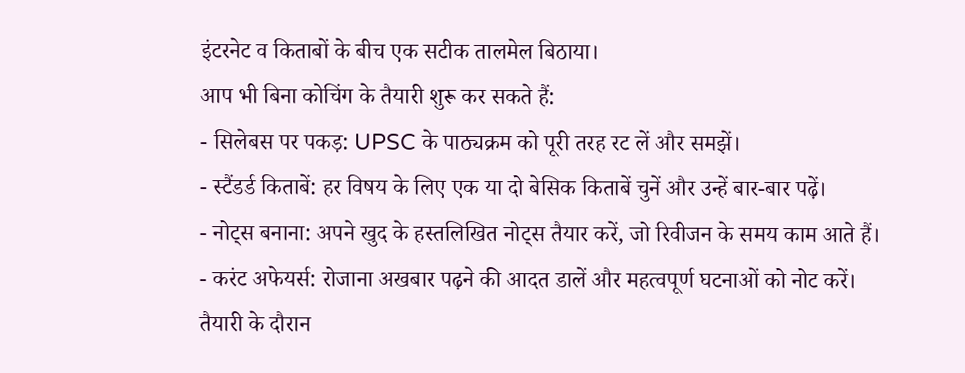इंटरनेट व किताबों के बीच एक सटीक तालमेल बिठाया।
आप भी बिना कोचिंग के तैयारी शुरू कर सकते हैं:
- सिलेबस पर पकड़: UPSC के पाठ्यक्रम को पूरी तरह रट लें और समझें।
- स्टैंडर्ड किताबें: हर विषय के लिए एक या दो बेसिक किताबें चुनें और उन्हें बार-बार पढ़ें।
- नोट्स बनाना: अपने खुद के हस्तलिखित नोट्स तैयार करें, जो रिवीजन के समय काम आते हैं।
- करंट अफेयर्स: रोजाना अखबार पढ़ने की आदत डालें और महत्वपूर्ण घटनाओं को नोट करें।
तैयारी के दौरान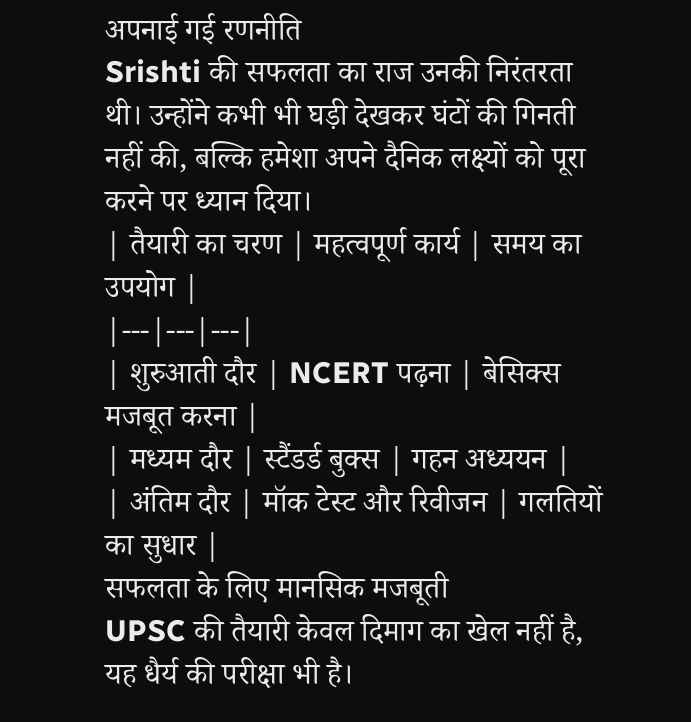अपनाई गई रणनीति
Srishti की सफलता का राज उनकी निरंतरता थी। उन्होंने कभी भी घड़ी देखकर घंटों की गिनती नहीं की, बल्कि हमेशा अपने दैनिक लक्ष्यों को पूरा करने पर ध्यान दिया।
| तैयारी का चरण | महत्वपूर्ण कार्य | समय का उपयोग |
|---|---|---|
| शुरुआती दौर | NCERT पढ़ना | बेसिक्स मजबूत करना |
| मध्यम दौर | स्टैंडर्ड बुक्स | गहन अध्ययन |
| अंतिम दौर | मॉक टेस्ट और रिवीजन | गलतियों का सुधार |
सफलता के लिए मानसिक मजबूती
UPSC की तैयारी केवल दिमाग का खेल नहीं है, यह धैर्य की परीक्षा भी है।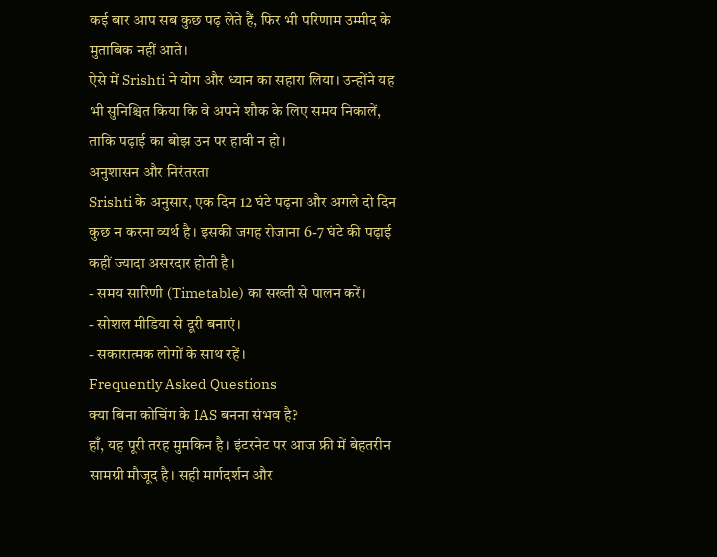कई बार आप सब कुछ पढ़ लेते हैं, फिर भी परिणाम उम्मीद के मुताबिक नहीं आते।
ऐसे में Srishti ने योग और ध्यान का सहारा लिया। उन्होंने यह भी सुनिश्चित किया कि वे अपने शौक के लिए समय निकालें, ताकि पढ़ाई का बोझ उन पर हावी न हो।
अनुशासन और निरंतरता
Srishti के अनुसार, एक दिन 12 घंटे पढ़ना और अगले दो दिन कुछ न करना व्यर्थ है। इसकी जगह रोजाना 6-7 घंटे की पढ़ाई कहीं ज्यादा असरदार होती है।
- समय सारिणी (Timetable) का सख्ती से पालन करें।
- सोशल मीडिया से दूरी बनाएं।
- सकारात्मक लोगों के साथ रहें।
Frequently Asked Questions
क्या बिना कोचिंग के IAS बनना संभव है?
हाँ, यह पूरी तरह मुमकिन है। इंटरनेट पर आज फ्री में बेहतरीन सामग्री मौजूद है। सही मार्गदर्शन और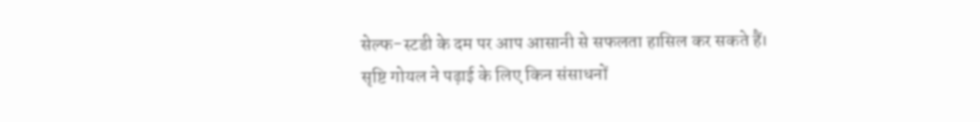सेल्फ-स्टडी के दम पर आप आसानी से सफलता हासिल कर सकते हैं।
सृष्टि गोयल ने पढ़ाई के लिए किन संसाधनों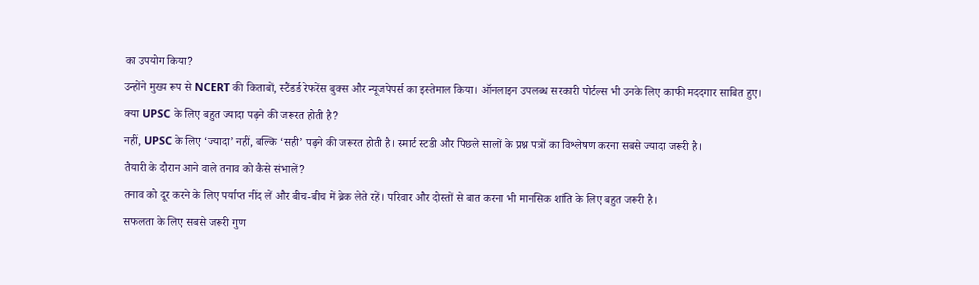का उपयोग किया?
उन्होंने मुख्य रूप से NCERT की किताबों, स्टैंडर्ड रेफरेंस बुक्स और न्यूजपेपर्स का इस्तेमाल किया। ऑनलाइन उपलब्ध सरकारी पोर्टल्स भी उनके लिए काफी मददगार साबित हुए।
क्या UPSC के लिए बहुत ज्यादा पढ़ने की जरूरत होती है?
नहीं, UPSC के लिए ‘ज्यादा’ नहीं, बल्कि ‘सही’ पढ़ने की जरूरत होती है। स्मार्ट स्टडी और पिछले सालों के प्रश्न पत्रों का विश्लेषण करना सबसे ज्यादा जरूरी है।
तैयारी के दौरान आने वाले तनाव को कैसे संभालें?
तनाव को दूर करने के लिए पर्याप्त नींद लें और बीच-बीच में ब्रेक लेते रहें। परिवार और दोस्तों से बात करना भी मानसिक शांति के लिए बहुत जरूरी है।
सफलता के लिए सबसे जरूरी गुण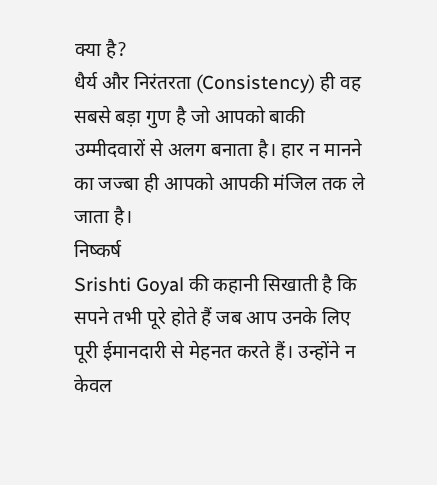क्या है?
धैर्य और निरंतरता (Consistency) ही वह सबसे बड़ा गुण है जो आपको बाकी उम्मीदवारों से अलग बनाता है। हार न मानने का जज्बा ही आपको आपकी मंजिल तक ले जाता है।
निष्कर्ष
Srishti Goyal की कहानी सिखाती है कि सपने तभी पूरे होते हैं जब आप उनके लिए पूरी ईमानदारी से मेहनत करते हैं। उन्होंने न केवल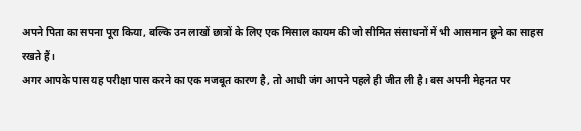अपने पिता का सपना पूरा किया, बल्कि उन लाखों छात्रों के लिए एक मिसाल कायम की जो सीमित संसाधनों में भी आसमान छूने का साहस रखते हैं।
अगर आपके पास यह परीक्षा पास करने का एक मजबूत कारण है, तो आधी जंग आपने पहले ही जीत ली है। बस अपनी मेहनत पर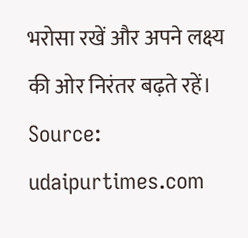भरोसा रखें और अपने लक्ष्य की ओर निरंतर बढ़ते रहें।
Source: udaipurtimes.com